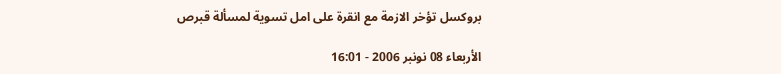بروكسل تؤخر الازمة مع انقرة على امل تسوية لمسألة قبرص

الأربعاء 08 نونبر 2006 - 16:01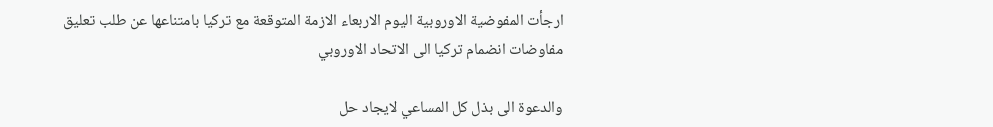ارجأت المفوضية الاوروبية اليوم الاربعاء الازمة المتوقعة مع تركيا بامتناعها عن طلب تعليق مفاوضات انضمام تركيا الى الاتحاد الاوروبي

والدعوة الى بذل كل المساعي لايجاد حل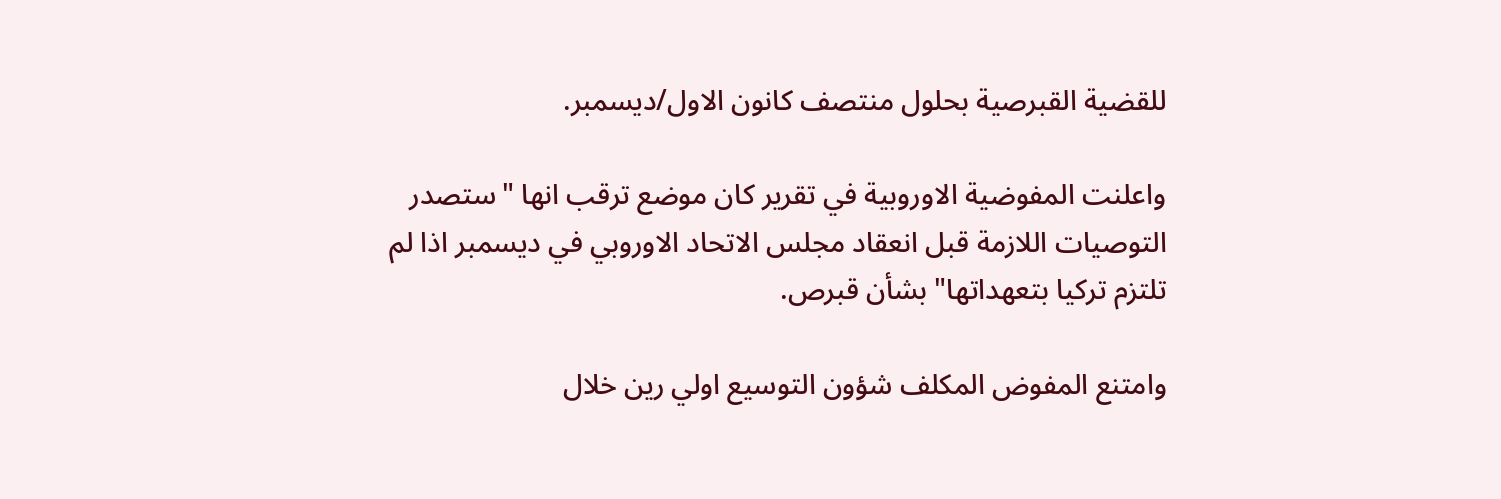للقضية القبرصية بحلول منتصف كانون الاول/ديسمبر.

واعلنت المفوضية الاوروبية في تقرير كان موضع ترقب انها "ستصدر التوصيات اللازمة قبل انعقاد مجلس الاتحاد الاوروبي في ديسمبر اذا لم تلتزم تركيا بتعهداتها" بشأن قبرص.

وامتنع المفوض المكلف شؤون التوسيع اولي رين خلال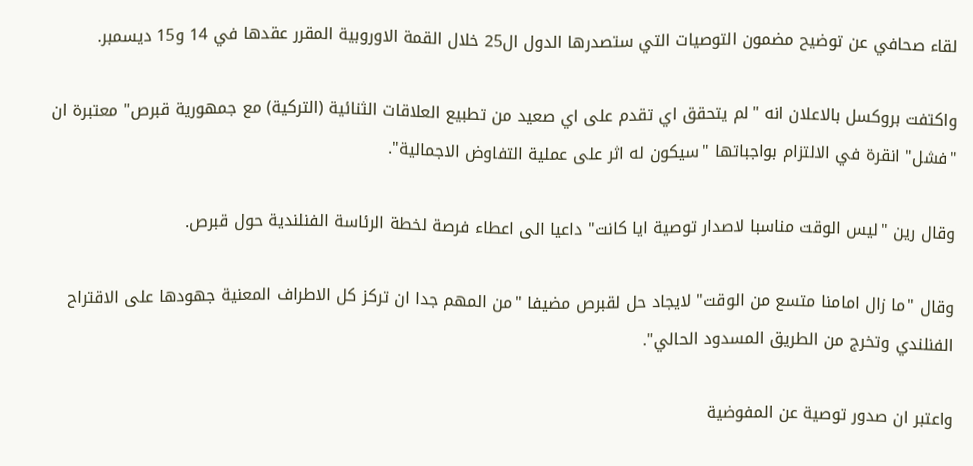لقاء صحافي عن توضيح مضمون التوصيات التي ستصدرها الدول ال25 خلال القمة الاوروبية المقرر عقدها في 14 و15 ديسمبر.

واكتفت بروكسل بالاعلان انه "لم يتحقق اي تقدم على اي صعيد من تطبيع العلاقات الثنائية (التركية) مع جمهورية قبرص" معتبرة ان "فشل" انقرة في الالتزام بواجباتها "سيكون له اثر على عملية التفاوض الاجمالية".

وقال رين "ليس الوقت مناسبا لاصدار توصية ايا كانت" داعيا الى اعطاء فرصة لخطة الرئاسة الفنلندية حول قبرص.

وقال "ما زال امامنا متسع من الوقت" لايجاد حل لقبرص مضيفا "من المهم جدا ان تركز كل الاطراف المعنية جهودها على الاقتراح الفنلندي وتخرج من الطريق المسدود الحالي".

واعتبر ان صدور توصية عن المفوضية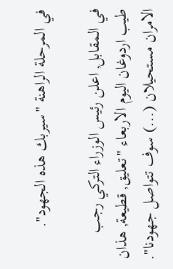في المرحلة الراهنة "سيربك هذه الجهود".

في المقابل, اعلن رئيس الوزراء التركي رجب طيب اردوغان اليوم الاربعاء "تعليق, قطيعة, هذان الامران مستحيلان (...) سوف تتواصل جهودنا".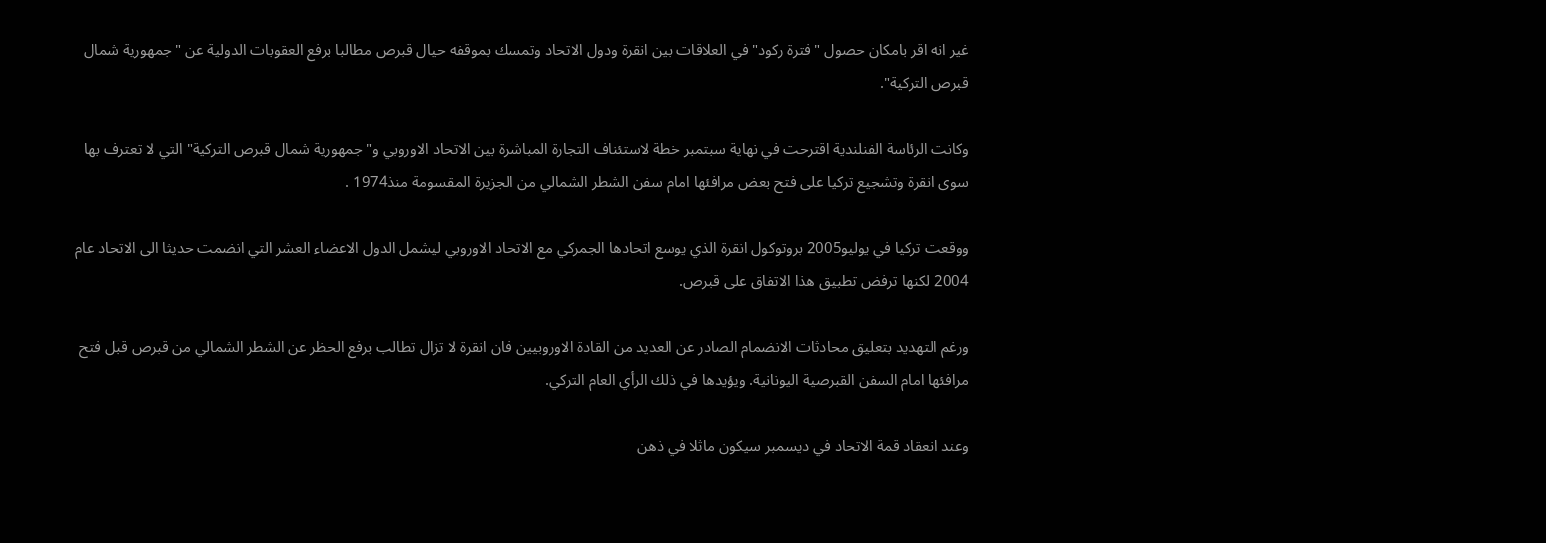غير انه اقر بامكان حصول "فترة ركود" في العلاقات بين انقرة ودول الاتحاد وتمسك بموقفه حيال قبرص مطالبا برفع العقوبات الدولية عن "جمهورية شمال قبرص التركية".

وكانت الرئاسة الفنلندية اقترحت في نهاية سبتمبر خطة لاستئناف التجارة المباشرة بين الاتحاد الاوروبي و"جمهورية شمال قبرص التركية" التي لا تعترف بها سوى انقرة وتشجيع تركيا على فتح بعض مرافئها امام سفن الشطر الشمالي من الجزيرة المقسومة منذ1974 .

ووقعت تركيا في يوليو2005 بروتوكول انقرة الذي يوسع اتحادها الجمركي مع الاتحاد الاوروبي ليشمل الدول الاعضاء العشر التي انضمت حديثا الى الاتحاد عام 2004 لكنها ترفض تطبيق هذا الاتفاق على قبرص.

ورغم التهديد بتعليق محادثات الانضمام الصادر عن العديد من القادة الاوروبيين فان انقرة لا تزال تطالب برفع الحظر عن الشطر الشمالي من قبرص قبل فتح مرافئها امام السفن القبرصية اليونانية. ويؤيدها في ذلك الرأي العام التركي.

وعند انعقاد قمة الاتحاد في ديسمبر سيكون ماثلا في ذهن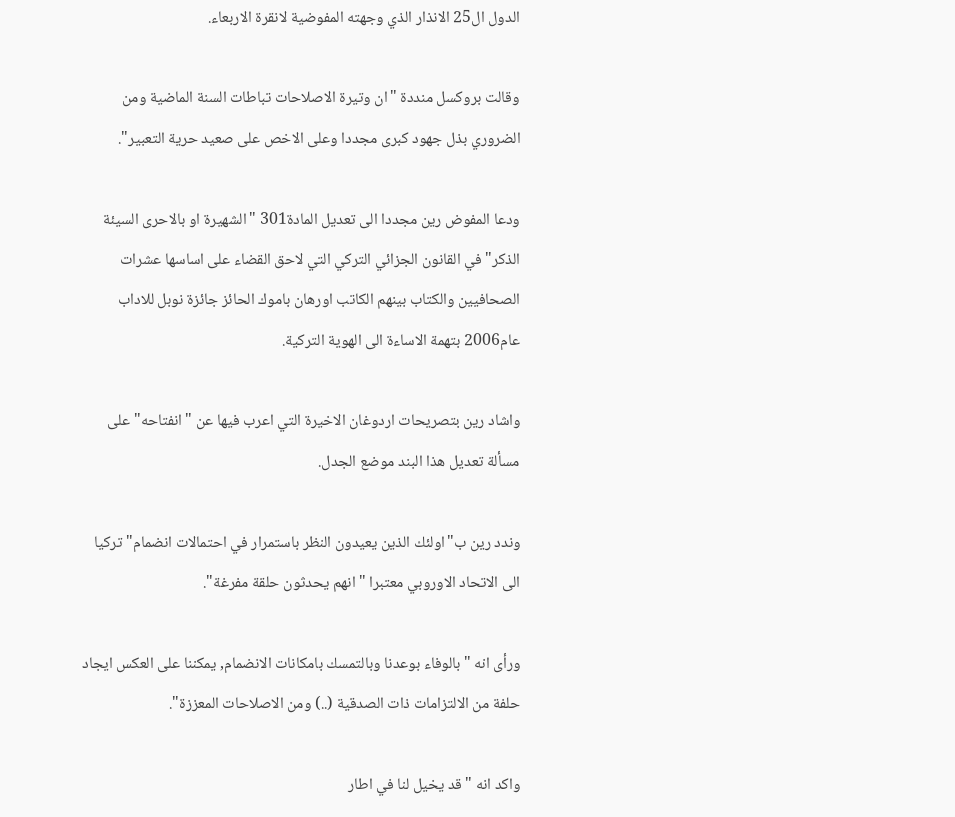الدول ال25 الانذار الذي وجهته المفوضية لانقرة الاربعاء.

وقالت بروكسل منددة "ان وتيرة الاصلاحات تباطات السنة الماضية ومن الضروري بذل جهود كبرى مجددا وعلى الاخص على صعيد حرية التعبير".

ودعا المفوض رين مجددا الى تعديل المادة301 "الشهيرة او بالاحرى السيئة الذكر" في القانون الجزائي التركي التي لاحق القضاء على اساسها عشرات الصحافيين والكتاب بينهم الكاتب اورهان باموك الحائز جائزة نوبل للاداب عام2006 بتهمة الاساءة الى الهوية التركية.

واشاد رين بتصريحات اردوغان الاخيرة التي اعرب فيها عن "انفتاحه" على مسألة تعديل هذا البند موضع الجدل.

وندد رين ب"اولئك الذين يعيدون النظر باستمرار في احتمالات انضمام" تركيا الى الاتحاد الاوروبي معتبرا "انهم يحدثون حلقة مفرغة".

ورأى انه "بالوفاء بوعدنا وبالتمسك بامكانات الانضمام, يمكننا على العكس ايجاد حلفة من الالتزامات ذات الصدقية (..) ومن الاصلاحات المعززة".

واكد انه "قد يخيل لنا في اطار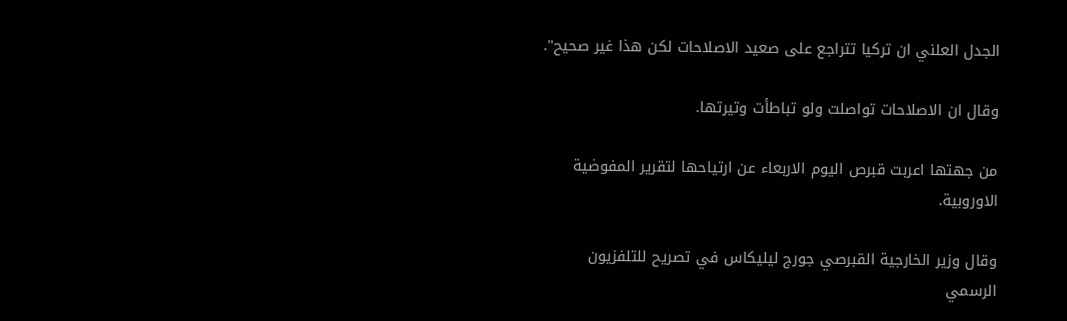الجدل العلني ان تركيا تتراجع على صعيد الاصلاحات لكن هذا غير صحيح".

وقال ان الاصلاحات تواصلت ولو تباطأت وتيرتها.

من جهتها اعربت قبرص اليوم الاربعاء عن ارتياحها لتقرير المفوضية الاوروبية.

وقال وزير الخارجية القبرصي جورج ليليكاس في تصريح للتلفزيون الرسمي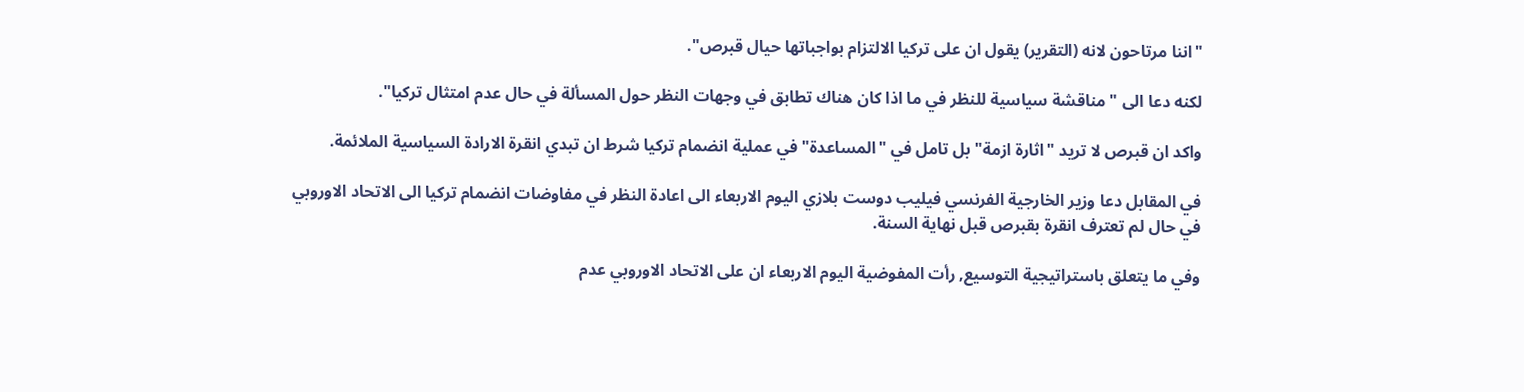"اننا مرتاحون لانه (التقرير) يقول ان على تركيا الالتزام بواجباتها حيال قبرص".

لكنه دعا الى "مناقشة سياسية للنظر في ما اذا كان هناك تطابق في وجهات النظر حول المسألة في حال عدم امتثال تركيا".

واكد ان قبرص لا تريد "اثارة ازمة" بل تامل في "المساعدة" في عملية انضمام تركيا شرط ان تبدي انقرة الارادة السياسية الملائمة.

في المقابل دعا وزير الخارجية الفرنسي فيليب دوست بلازي اليوم الاربعاء الى اعادة النظر في مفاوضات انضمام تركيا الى الاتحاد الاوروبي في حال لم تعترف انقرة بقبرص قبل نهاية السنة.

وفي ما يتعلق باستراتيجية التوسيع, رأت المفوضية اليوم الاربعاء ان على الاتحاد الاوروبي عدم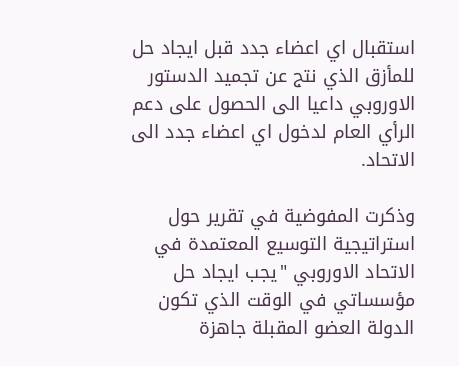استقبال اي اعضاء جدد قبل ايجاد حل للمأزق الذي نتج عن تجميد الدستور الاوروبي داعيا الى الحصول على دعم الرأي العام لدخول اي اعضاء جدد الى الاتحاد.

وذكرت المفوضية في تقرير حول استراتيجية التوسيع المعتمدة في الاتحاد الاوروبي "يجب ايجاد حل مؤسساتي في الوقت الذي تكون الدولة العضو المقبلة جاهزة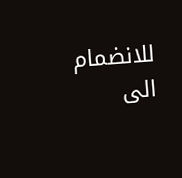للانضمام الى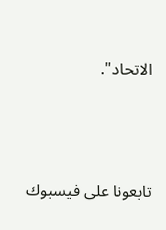الاتحاد".




تابعونا على فيسبوك